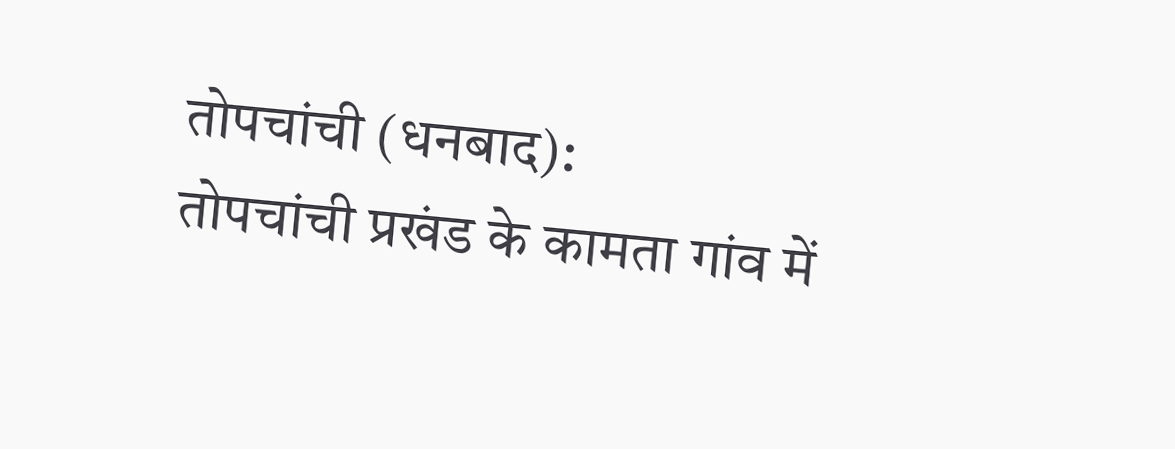तोपचांची (धनबाद):
तोपचांची प्रखंड के कामता गांव में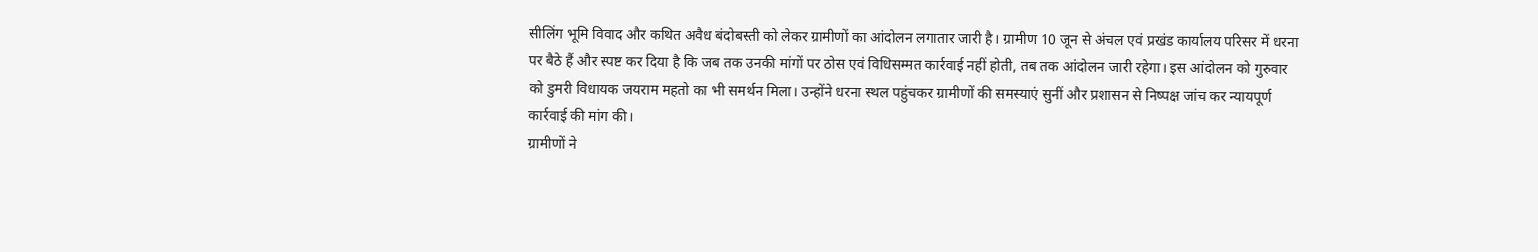सीलिंग भूमि विवाद और कथित अवैध बंदोबस्ती को लेकर ग्रामीणों का आंदोलन लगातार जारी है। ग्रामीण 10 जून से अंचल एवं प्रखंड कार्यालय परिसर में धरना पर बैठे हैं और स्पष्ट कर दिया है कि जब तक उनकी मांगों पर ठोस एवं विधिसम्मत कार्रवाई नहीं होती, तब तक आंदोलन जारी रहेगा। इस आंदोलन को गुरुवार को डुमरी विधायक जयराम महतो का भी समर्थन मिला। उन्होंने धरना स्थल पहुंचकर ग्रामीणों की समस्याएं सुनीं और प्रशासन से निष्पक्ष जांच कर न्यायपूर्ण कार्रवाई की मांग की।
ग्रामीणों ने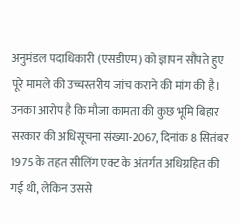अनुमंडल पदाधिकारी (एसडीएम) को ज्ञापन सौंपते हुए पूरे मामले की उच्चस्तरीय जांच कराने की मांग की है। उनका आरोप है कि मौजा कामता की कुछ भूमि बिहार सरकार की अधिसूचना संख्या-2067, दिनांक 8 सितंबर 1975 के तहत सीलिंग एक्ट के अंतर्गत अधिग्रहित की गई थी, लेकिन उससे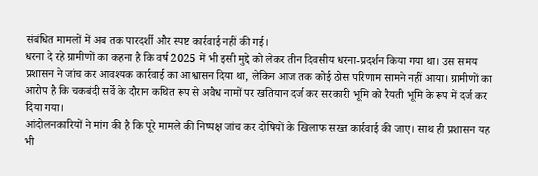संबंधित मामलों में अब तक पारदर्शी और स्पष्ट कार्रवाई नहीं की गई।
धरना दे रहे ग्रामीणों का कहना है कि वर्ष 2025 में भी इसी मुद्दे को लेकर तीन दिवसीय धरना-प्रदर्शन किया गया था। उस समय प्रशासन ने जांच कर आवश्यक कार्रवाई का आश्वासन दिया था, लेकिन आज तक कोई ठोस परिणाम सामने नहीं आया। ग्रामीणों का आरोप है कि चकबंदी सर्वे के दौरान कथित रूप से अवैध नामों पर खतियान दर्ज कर सरकारी भूमि को रैयती भूमि के रूप में दर्ज कर दिया गया।
आंदोलनकारियों ने मांग की है कि पूरे मामले की निष्पक्ष जांच कर दोषियों के खिलाफ सख्त कार्रवाई की जाए। साथ ही प्रशासन यह भी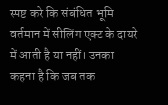स्पष्ट करे कि संबंधित भूमि वर्तमान में सीलिंग एक्ट के दायरे में आती है या नहीं। उनका कहना है कि जब तक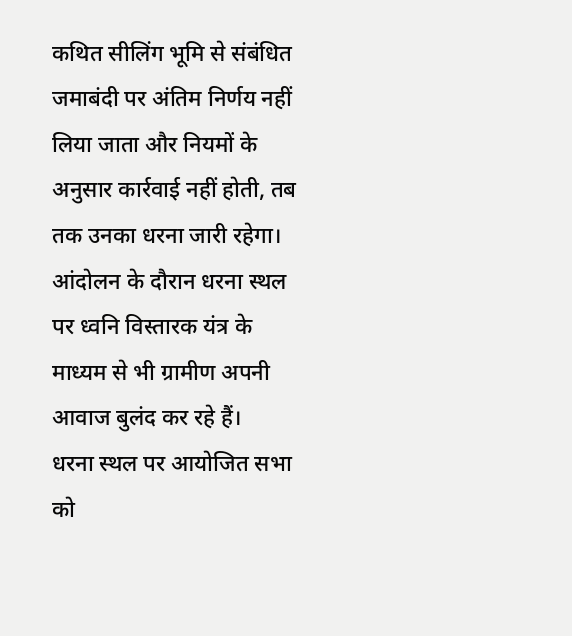कथित सीलिंग भूमि से संबंधित जमाबंदी पर अंतिम निर्णय नहीं लिया जाता और नियमों के अनुसार कार्रवाई नहीं होती, तब तक उनका धरना जारी रहेगा। आंदोलन के दौरान धरना स्थल पर ध्वनि विस्तारक यंत्र के माध्यम से भी ग्रामीण अपनी आवाज बुलंद कर रहे हैं।
धरना स्थल पर आयोजित सभा को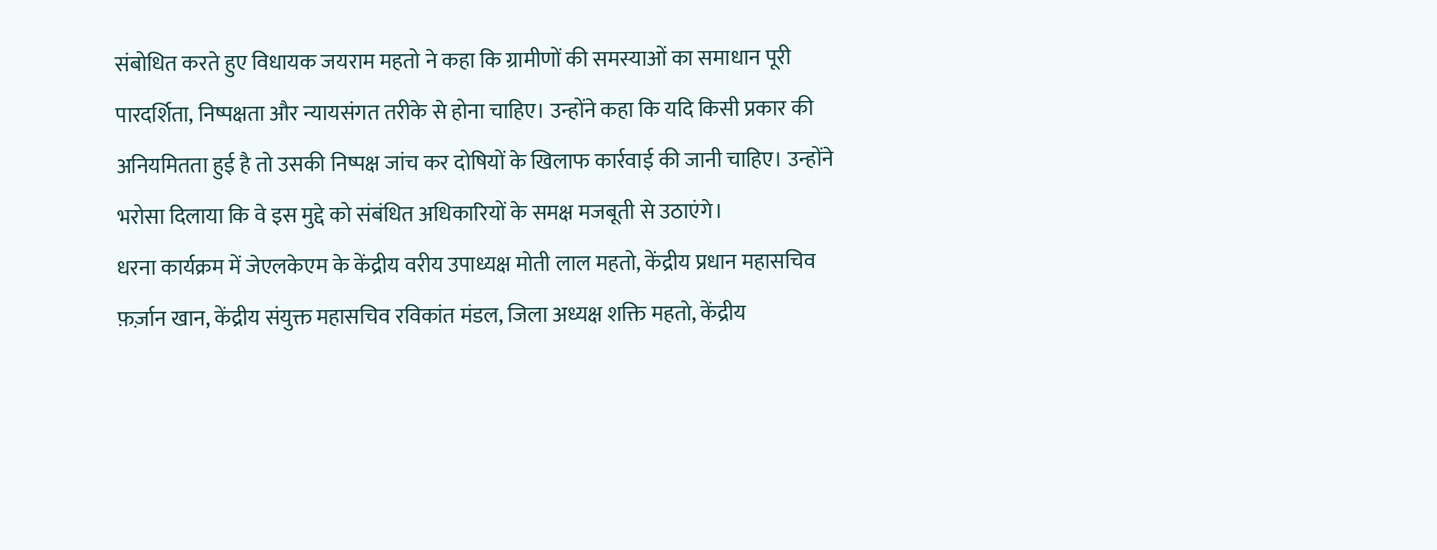संबोधित करते हुए विधायक जयराम महतो ने कहा कि ग्रामीणों की समस्याओं का समाधान पूरी पारदर्शिता, निष्पक्षता और न्यायसंगत तरीके से होना चाहिए। उन्होंने कहा कि यदि किसी प्रकार की अनियमितता हुई है तो उसकी निष्पक्ष जांच कर दोषियों के खिलाफ कार्रवाई की जानी चाहिए। उन्होंने भरोसा दिलाया कि वे इस मुद्दे को संबंधित अधिकारियों के समक्ष मजबूती से उठाएंगे।
धरना कार्यक्रम में जेएलकेएम के केंद्रीय वरीय उपाध्यक्ष मोती लाल महतो, केंद्रीय प्रधान महासचिव फ़र्ज़ान खान, केंद्रीय संयुक्त महासचिव रविकांत मंडल, जिला अध्यक्ष शक्ति महतो, केंद्रीय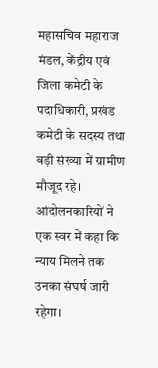महासचिव महाराज मंडल, केंद्रीय एवं जिला कमेटी के पदाधिकारी, प्रखंड कमेटी के सदस्य तथा बड़ी संख्या में ग्रामीण मौजूद रहे। आंदोलनकारियों ने एक स्वर में कहा कि न्याय मिलने तक उनका संघर्ष जारी रहेगा।